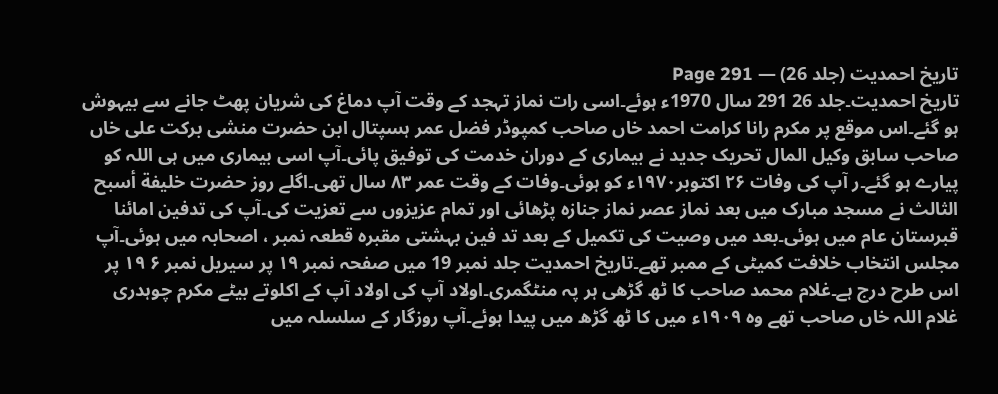تاریخ احمدیت (جلد 26) — Page 291
تاریخ احمدیت۔جلد 26 291 سال 1970ء ہوئے۔اسی رات نماز تہجد کے وقت آپ دماغ کی شریان پھٹ جانے سے بیہوش ہو گئے۔اس موقع پر مکرم رانا کرامت احمد خاں صاحب کمپوڈر فضل عمر ہسپتال ابن حضرت منشی برکت علی خاں صاحب سابق وکیل المال تحریک جدید نے بیماری کے دوران خدمت کی توفیق پائی۔آپ اسی بیماری میں ہی اللہ کو پیارے ہو گئے۔ر آپ کی وفات ۲۶ اکتوبر۱۹۷۰ء کو ہوئی۔وفات کے وقت عمر ۸۳ سال تھی۔اگلے روز حضرت خليفة أسبح الثالث نے مسجد مبارک میں بعد نماز عصر نماز جنازہ پڑھائی اور تمام عزیزوں سے تعزیت کی۔آپ کی تدفین امائنا قبرستان عام میں ہوئی۔بعد میں وصیت کی تکمیل کے بعد تد فین بہشتی مقبرہ قطعہ نمبر ، اصحابہ میں ہوئی۔آپ مجلس انتخاب خلافت کمیٹی کے ممبر تھے۔تاریخ احمدیت جلد نمبر 19 میں صفحہ نمبر ۱۹ پر سیریل نمبر ۶ ۱۹ پر اس طرح درج ہے۔غلام محمد صاحب کا ٹھ گڑھی ہر پہ منٹگمری۔اولاد آپ کی اولاد آپ کے اکلوتے بیٹے مکرم چوہدری غلام اللہ خاں صاحب تھے وہ ۱۹۰۹ء میں کا ٹھ گڑھ میں پیدا ہوئے۔آپ روزگار کے سلسلہ میں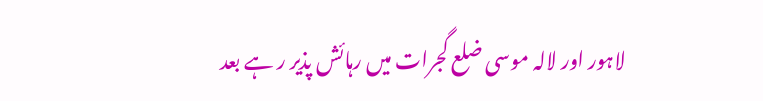لاہور اور لالہ موسی ضلع گجرات میں رہائش پذیر ر ہے بعد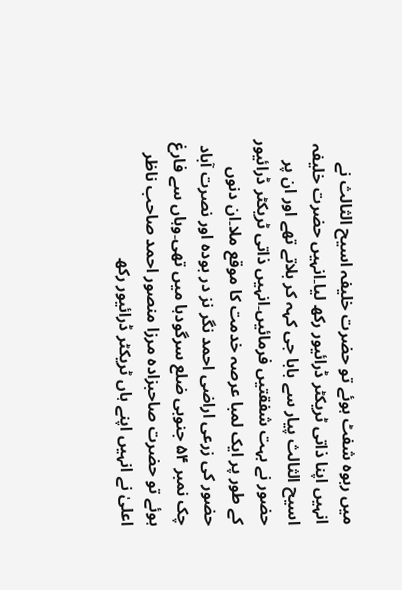میں ربوہ شفٹ ہوئے تو حضرت خلیفہ اسیح الثالث نے انہیں اپنا ذاتی ٹریکٹر ڈرائیور رکھ لیا۔انہیں حضرت خلیفہ اسیح الثالث پیار سے بابا جی کہہ کر بلاتے تھے اور ان پر حضور نے بہت شفقتیں فرمائیں۔انہیں ذاتی ٹریکٹر ڈرائیور کے طور پر ایک لمبا عرصہ خدمت کا موقع ملا۔ان دنوں حضور کی زرعی اراضی احمد نگر نز در بودہ اور نصرت آباد چک نمبر ۵۴ جنوبی ضلع سرگودہا میں تھی۔وہاں سے فارغ ہوئے تو حضرت صاحبزادہ مرزا منصور احمد صاحب ناظر اعلیٰ نے انہیں اپنے ہاں ٹریکٹر ڈرائیور رکھ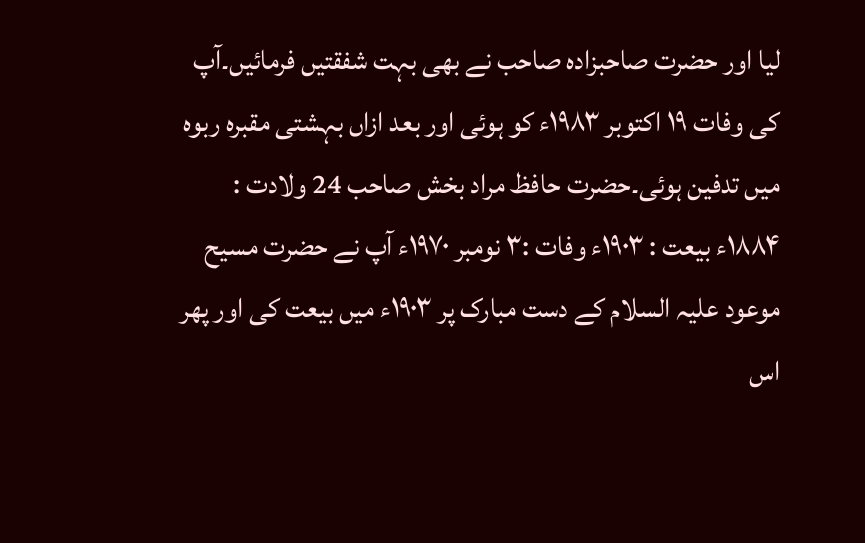لیا اور حضرت صاحبزادہ صاحب نے بھی بہت شفقتیں فرمائیں۔آپ کی وفات ۱۹ اکتوبر ۱۹۸۳ء کو ہوئی اور بعد ازاں بہشتی مقبرہ ربوہ میں تدفین ہوئی۔حضرت حافظ مراد بخش صاحب 24 ولادت : ۱۸۸۴ء بیعت : ۱۹۰۳ء وفات :۳ نومبر ۱۹۷۰ء آپ نے حضرت مسیح موعود علیہ السلام کے دست مبارک پر ۱۹۰۳ء میں بیعت کی اور پھر اس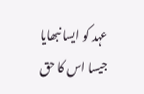عہد کو ایسا نبھایا جیسا اس کا حق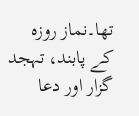تھا۔نماز روزہ کے پابند، تہجد گزار اور دعا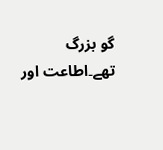گو بزرگ تھے۔اطاعت اور